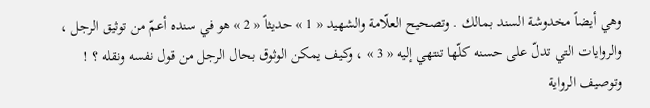وهي أيضاً مخدوشة السند بمالك . وتصحيح العلّامة والشهيد « 1 » حديثاً « 2 » هو في سنده أعمّ من توثيق الرجل ، والروايات التي تدلّ على حسنه كلّها تنتهي إليه « 3 » ، وكيف يمكن الوثوق بحال الرجل من قول نفسه ونقله ؟ ! وتوصيف الرواية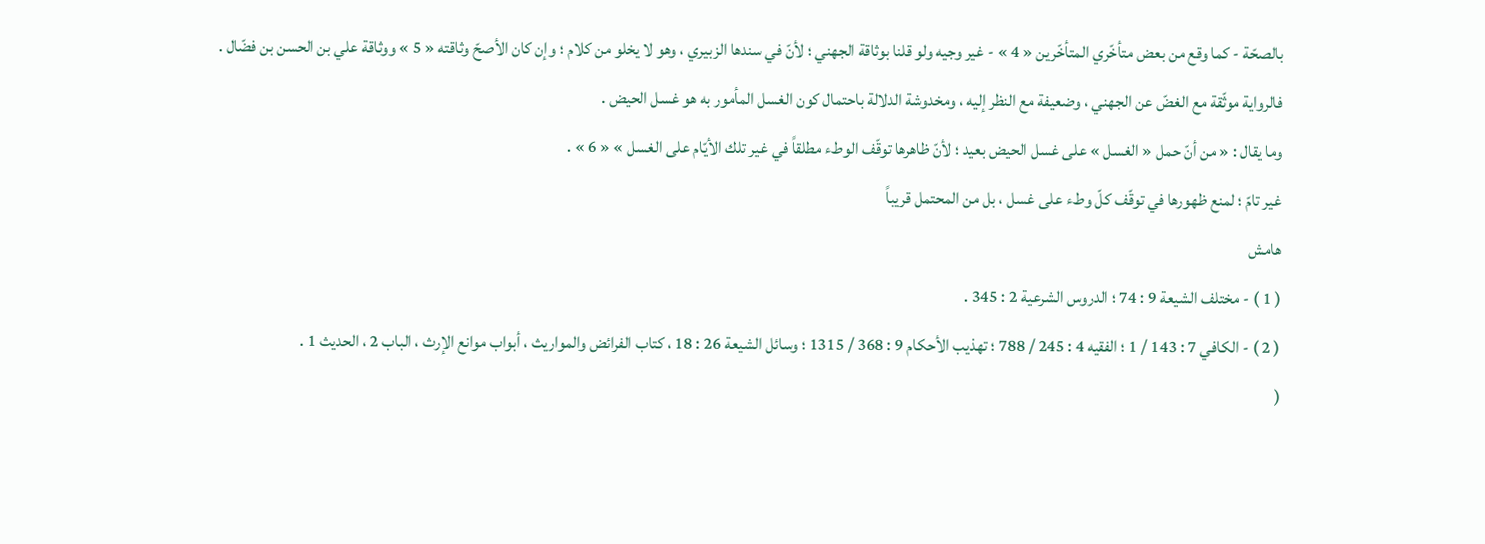بالصحّة - كما وقع من بعض متأخّري المتأخّرين « 4 » - غير وجيه ولو قلنا بوثاقة الجهني ؛ لأنّ في سندها الزبيري ، وهو لا يخلو من كلام ؛ وإن كان الأصحّ وثاقته « 5 » ووثاقة علي بن الحسن بن فضّال .
فالرواية موثّقة مع الغضّ عن الجهني ، وضعيفة مع النظر إليه ، ومخدوشة الدلالة باحتمال كون الغسل المأمور به هو غسل الحيض .
وما يقال : « من أنّ حمل « الغسل » على غسل الحيض بعيد ؛ لأنّ ظاهرها توقّف الوطء مطلقاً في غير تلك الأيّام على الغسل » « 6 » .
غير تامّ ؛ لمنع ظهورها في توقّف كلّ وطء على غسل ، بل من المحتمل قريباً
هامش
( 1 ) - مختلف الشيعة 9 : 74 ؛ الدروس الشرعية 2 : 345 .
( 2 ) - الكافي 7 : 143 / 1 ؛ الفقيه 4 : 245 / 788 ؛ تهذيب الأحكام 9 : 368 / 1315 ؛ وسائل الشيعة 26 : 18 ، كتاب الفرائض والمواريث ، أبواب موانع الإرث ، الباب 2 ، الحديث 1 .
(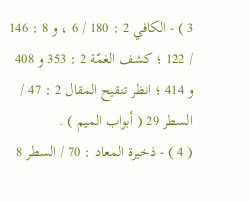3 ) - الكافي 2 : 180 / 6 ، و 8 : 146 / 122 ؛ كشف الغمّة 2 : 353 و 408 و 414 ؛ انظر تنقيح المقال 2 : 47 / السطر 29 ( أبواب الميم ) .
( 4 ) - ذخيرة المعاد : 70 / السطر 8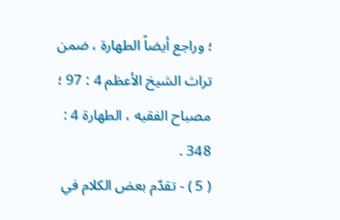؛ وراجع أيضاً الطهارة ، ضمن تراث الشيخ الأعظم 4 : 97 ؛ مصباح الفقيه ، الطهارة 4 : 348 .
( 5 ) - تقدّم بعض الكلام في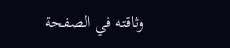وثاقته في الصفحة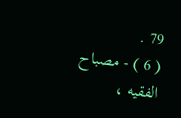79 .
( 6 ) - مصباح الفقيه ،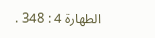الطهارة 4 : 348 .